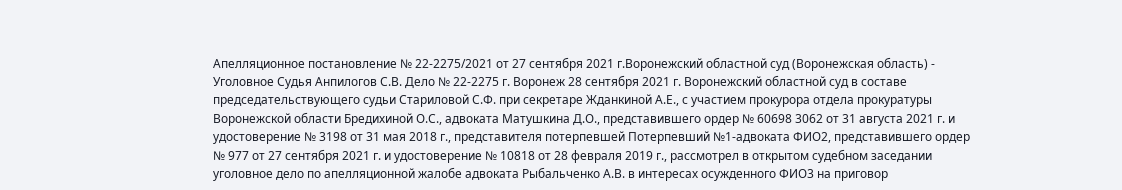Апелляционное постановление № 22-2275/2021 от 27 сентября 2021 г.Воронежский областной суд (Воронежская область) - Уголовное Судья Анпилогов С.В. Дело № 22-2275 г. Воронеж 28 сентября 2021 г. Воронежский областной суд в составе председательствующего судьи Стариловой С.Ф. при секретаре Жданкиной А.Е., с участием прокурора отдела прокуратуры Воронежской области Бредихиной О.С., адвоката Матушкина Д.О., представившего ордер № 60698 3062 от 31 августа 2021 г. и удостоверение № 3198 от 31 мая 2018 г., представителя потерпевшей Потерпевший №1-адвоката ФИО2, представившего ордер № 977 от 27 сентября 2021 г. и удостоверение № 10818 от 28 февраля 2019 г., рассмотрел в открытом судебном заседании уголовное дело по апелляционной жалобе адвоката Рыбальченко А.В. в интересах осужденного ФИО3 на приговор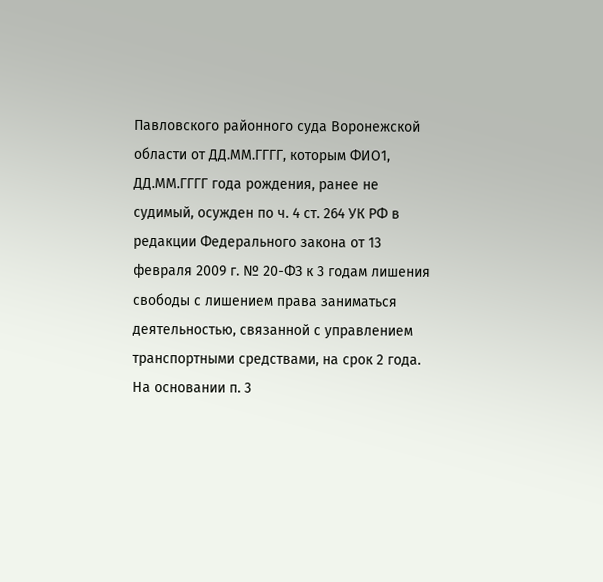Павловского районного суда Воронежской области от ДД.ММ.ГГГГ, которым ФИО1, ДД.ММ.ГГГГ года рождения, ранее не судимый, осужден по ч. 4 ст. 264 УК РФ в редакции Федерального закона от 13 февраля 2009 г. № 20-ФЗ к 3 годам лишения свободы с лишением права заниматься деятельностью, связанной с управлением транспортными средствами, на срок 2 года. На основании п. 3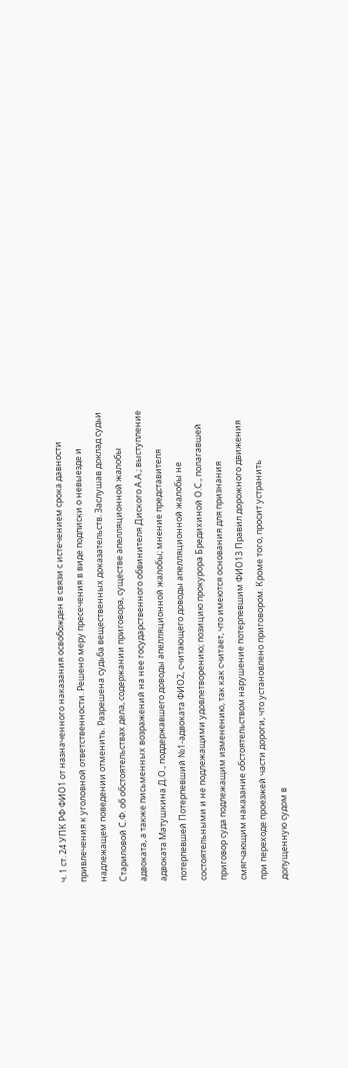ч. 1 ст. 24 УПК РФ ФИО1 от назначенного наказания освобожден в связи с истечением срока давности привлечения к уголовной ответственности. Решено меру пресечения в виде подписки о невыезде и надлежащем поведении отменить. Разрешена судьба вещественных доказательств. Заслушав доклад судьи Стариловой С.Ф. об обстоятельствах дела, содержании приговора, существе апелляционной жалобы адвоката, а также письменных возражений на нее государственного обвинителя Диского А.А.; выступление адвоката Матушкина Д.О., поддержавшего доводы апелляционной жалобы; мнение представителя потерпевшей Потерпевший №1-адвоката ФИО2, считающего доводы апелляционной жалобы не состоятельными и не подлежащими удовлетворению; позицию прокурора Бредихиной О.С., полагавшей приговор суда подлежащим изменению, так как считает, что имеются основания для признания смягчающим наказание обстоятельством нарушение потерпевшим ФИО13 Правил дорожного движения при переходе проезжей части дороги, что установлено приговором. Кроме того, просит устранить допущенную судом в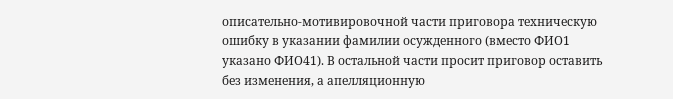описательно-мотивировочной части приговора техническую ошибку в указании фамилии осужденного (вместо ФИО1 указано ФИО41). В остальной части просит приговор оставить без изменения, а апелляционную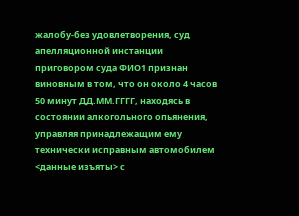жалобу-без удовлетворения, суд апелляционной инстанции приговором суда ФИО1 признан виновным в том, что он около 4 часов 50 минут ДД.ММ.ГГГГ, находясь в состоянии алкогольного опьянения, управляя принадлежащим ему технически исправным автомобилем <данные изъяты> с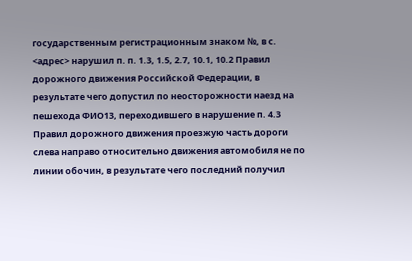государственным регистрационным знаком №, в с. <адрес> нарушил п. п. 1.3, 1.5, 2.7, 10.1, 10.2 Правил дорожного движения Российской Федерации, в результате чего допустил по неосторожности наезд на пешехода ФИО13, переходившего в нарушение п. 4.3 Правил дорожного движения проезжую часть дороги слева направо относительно движения автомобиля не по линии обочин, в результате чего последний получил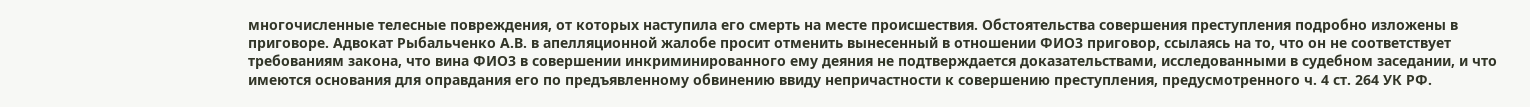многочисленные телесные повреждения, от которых наступила его смерть на месте происшествия. Обстоятельства совершения преступления подробно изложены в приговоре. Адвокат Рыбальченко А.В. в апелляционной жалобе просит отменить вынесенный в отношении ФИО3 приговор, ссылаясь на то, что он не соответствует требованиям закона, что вина ФИО3 в совершении инкриминированного ему деяния не подтверждается доказательствами, исследованными в судебном заседании, и что имеются основания для оправдания его по предъявленному обвинению ввиду непричастности к совершению преступления, предусмотренного ч. 4 ст. 264 УК РФ.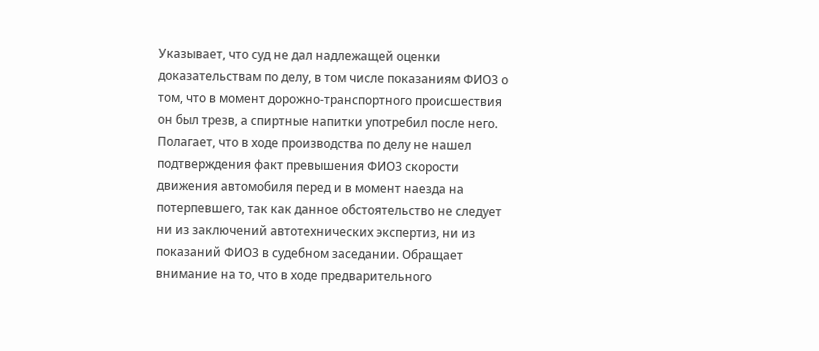Указывает, что суд не дал надлежащей оценки доказательствам по делу, в том числе показаниям ФИО3 о том, что в момент дорожно-транспортного происшествия он был трезв, а спиртные напитки употребил после него. Полагает, что в ходе производства по делу не нашел подтверждения факт превышения ФИО3 скорости движения автомобиля перед и в момент наезда на потерпевшего, так как данное обстоятельство не следует ни из заключений автотехнических экспертиз, ни из показаний ФИО3 в судебном заседании. Обращает внимание на то, что в ходе предварительного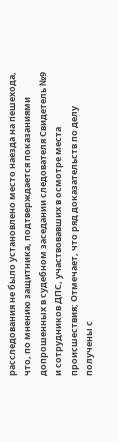расследования не было установлено место наезда на пешехода, что, по мнению защитника, подтверждается показаниями допрошенных в судебном заседании следователя Свидетель №9 и сотрудников ДПС, участвовавших в осмотре места происшествия; Отмечает, что ряд доказательств по делу получены с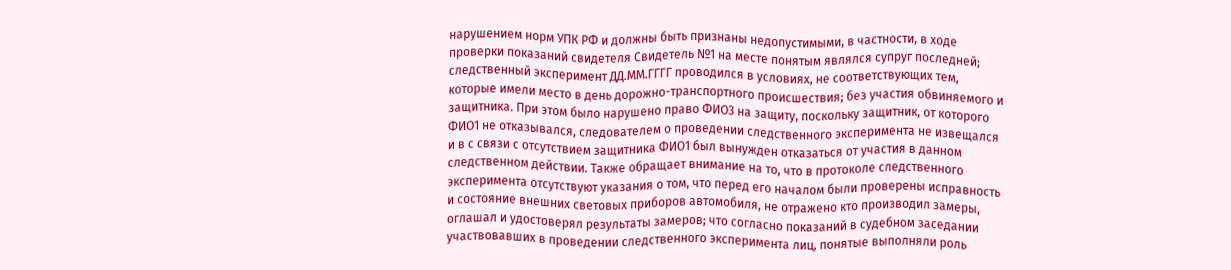нарушением норм УПК РФ и должны быть признаны недопустимыми, в частности, в ходе проверки показаний свидетеля Свидетель №1 на месте понятым являлся супруг последней; следственный эксперимент ДД.ММ.ГГГГ проводился в условиях, не соответствующих тем, которые имели место в день дорожно-транспортного происшествия; без участия обвиняемого и защитника. При этом было нарушено право ФИО3 на защиту, поскольку защитник, от которого ФИО1 не отказывался, следователем о проведении следственного эксперимента не извещался и в с связи с отсутствием защитника ФИО1 был вынужден отказаться от участия в данном следственном действии. Также обращает внимание на то, что в протоколе следственного эксперимента отсутствуют указания о том, что перед его началом были проверены исправность и состояние внешних световых приборов автомобиля, не отражено кто производил замеры, оглашал и удостоверял результаты замеров; что согласно показаний в судебном заседании участвовавших в проведении следственного эксперимента лиц, понятые выполняли роль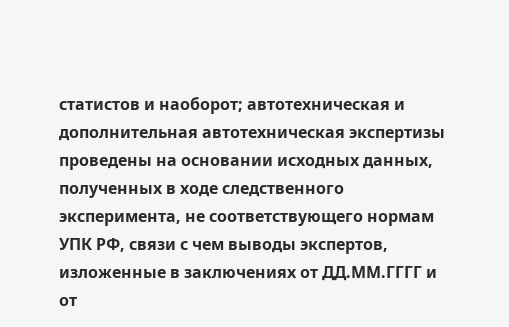статистов и наоборот; автотехническая и дополнительная автотехническая экспертизы проведены на основании исходных данных, полученных в ходе следственного эксперимента, не соответствующего нормам УПК РФ, связи с чем выводы экспертов, изложенные в заключениях от ДД.ММ.ГГГГ и от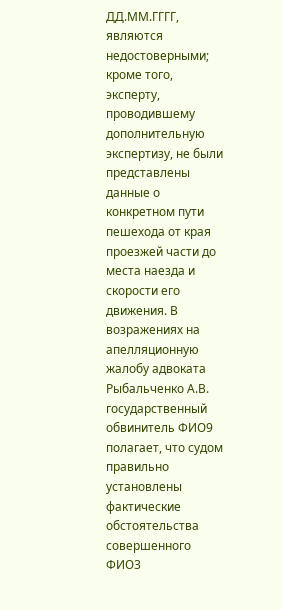ДД.ММ.ГГГГ, являются недостоверными; кроме того, эксперту, проводившему дополнительную экспертизу, не были представлены данные о конкретном пути пешехода от края проезжей части до места наезда и скорости его движения. В возражениях на апелляционную жалобу адвоката Рыбальченко А.В. государственный обвинитель ФИО9 полагает, что судом правильно установлены фактические обстоятельства совершенного ФИО3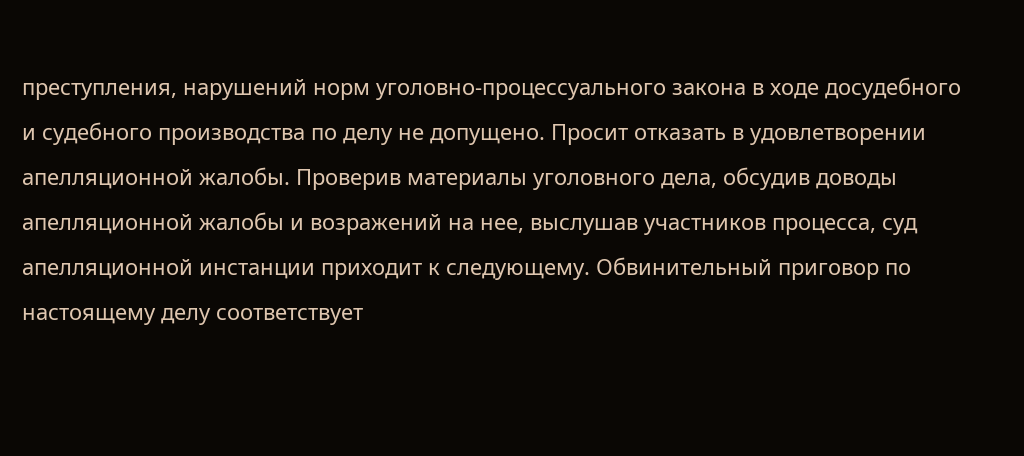преступления, нарушений норм уголовно-процессуального закона в ходе досудебного и судебного производства по делу не допущено. Просит отказать в удовлетворении апелляционной жалобы. Проверив материалы уголовного дела, обсудив доводы апелляционной жалобы и возражений на нее, выслушав участников процесса, суд апелляционной инстанции приходит к следующему. Обвинительный приговор по настоящему делу соответствует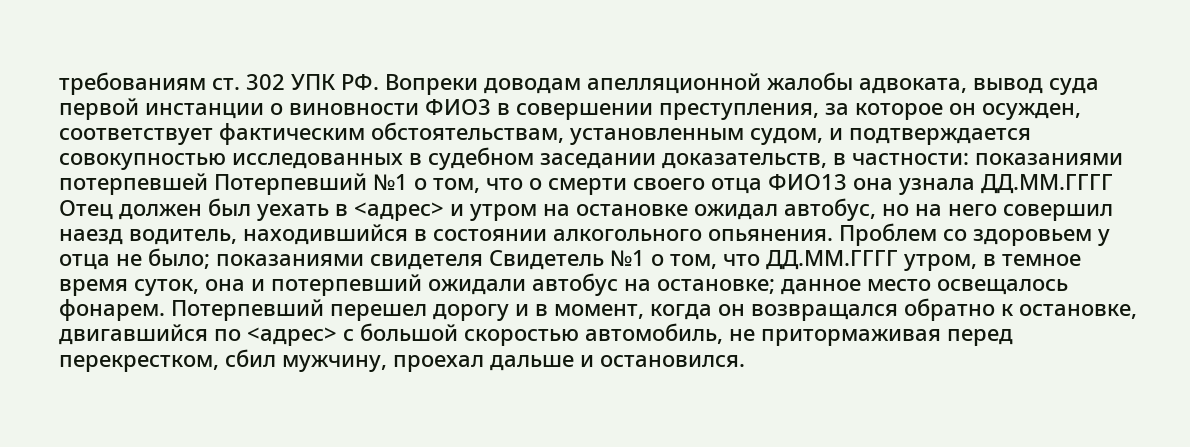требованиям ст. 302 УПК РФ. Вопреки доводам апелляционной жалобы адвоката, вывод суда первой инстанции о виновности ФИО3 в совершении преступления, за которое он осужден, соответствует фактическим обстоятельствам, установленным судом, и подтверждается совокупностью исследованных в судебном заседании доказательств, в частности: показаниями потерпевшей Потерпевший №1 о том, что о смерти своего отца ФИО13 она узнала ДД.ММ.ГГГГ Отец должен был уехать в <адрес> и утром на остановке ожидал автобус, но на него совершил наезд водитель, находившийся в состоянии алкогольного опьянения. Проблем со здоровьем у отца не было; показаниями свидетеля Свидетель №1 о том, что ДД.ММ.ГГГГ утром, в темное время суток, она и потерпевший ожидали автобус на остановке; данное место освещалось фонарем. Потерпевший перешел дорогу и в момент, когда он возвращался обратно к остановке, двигавшийся по <адрес> с большой скоростью автомобиль, не притормаживая перед перекрестком, сбил мужчину, проехал дальше и остановился.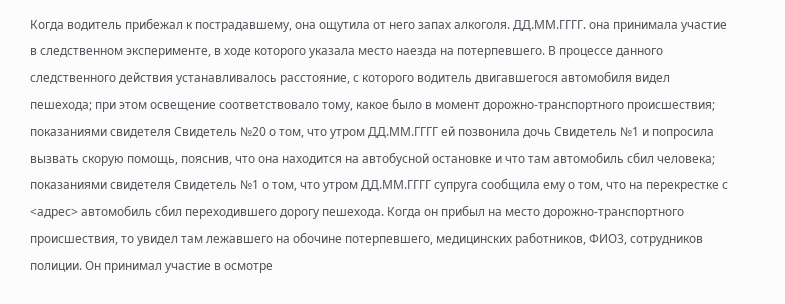Когда водитель прибежал к пострадавшему, она ощутила от него запах алкоголя. ДД.ММ.ГГГГ. она принимала участие в следственном эксперименте, в ходе которого указала место наезда на потерпевшего. В процессе данного следственного действия устанавливалось расстояние, с которого водитель двигавшегося автомобиля видел пешехода; при этом освещение соответствовало тому, какое было в момент дорожно-транспортного происшествия; показаниями свидетеля Свидетель №20 о том, что утром ДД.ММ.ГГГГ ей позвонила дочь Свидетель №1 и попросила вызвать скорую помощь, пояснив, что она находится на автобусной остановке и что там автомобиль сбил человека; показаниями свидетеля Свидетель №1 о том, что утром ДД.ММ.ГГГГ супруга сообщила ему о том, что на перекрестке с <адрес> автомобиль сбил переходившего дорогу пешехода. Когда он прибыл на место дорожно-транспортного происшествия, то увидел там лежавшего на обочине потерпевшего, медицинских работников, ФИО3, сотрудников полиции. Он принимал участие в осмотре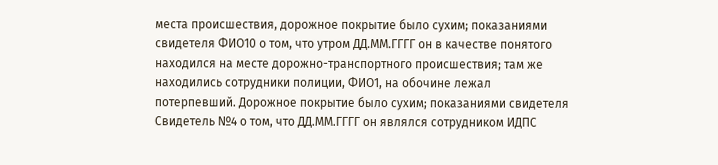места происшествия, дорожное покрытие было сухим; показаниями свидетеля ФИО10 о том, что утром ДД.ММ.ГГГГ он в качестве понятого находился на месте дорожно-транспортного происшествия; там же находились сотрудники полиции, ФИО1, на обочине лежал потерпевший. Дорожное покрытие было сухим; показаниями свидетеля Свидетель №4 о том, что ДД.ММ.ГГГГ он являлся сотрудником ИДПС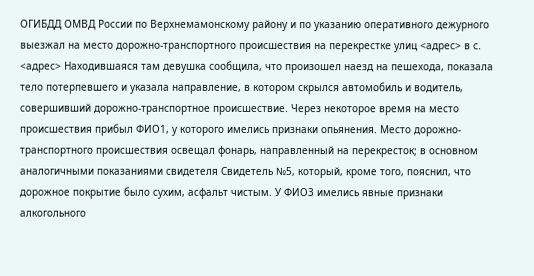ОГИБДД ОМВД России по Верхнемамонскому району и по указанию оперативного дежурного выезжал на место дорожно-транспортного происшествия на перекрестке улиц <адрес> в с. <адрес> Находившаяся там девушка сообщила, что произошел наезд на пешехода, показала тело потерпевшего и указала направление, в котором скрылся автомобиль и водитель, совершивший дорожно-транспортное происшествие. Через некоторое время на место происшествия прибыл ФИО1, у которого имелись признаки опьянения. Место дорожно-транспортного происшествия освещал фонарь, направленный на перекресток; в основном аналогичными показаниями свидетеля Свидетель №5, который, кроме того, пояснил, что дорожное покрытие было сухим, асфальт чистым. У ФИО3 имелись явные признаки алкогольного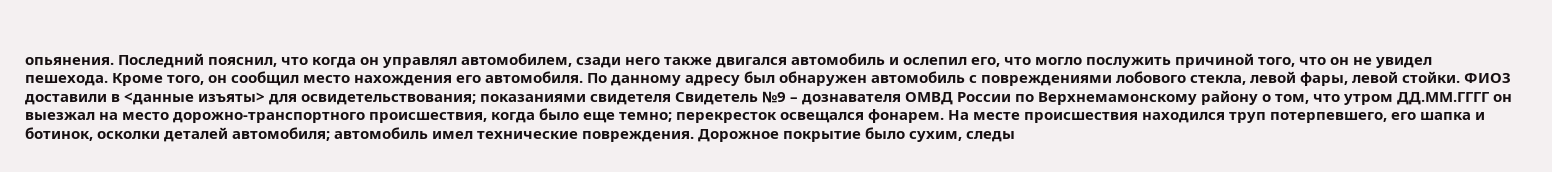опьянения. Последний пояснил, что когда он управлял автомобилем, сзади него также двигался автомобиль и ослепил его, что могло послужить причиной того, что он не увидел пешехода. Кроме того, он сообщил место нахождения его автомобиля. По данному адресу был обнаружен автомобиль с повреждениями лобового стекла, левой фары, левой стойки. ФИО3 доставили в <данные изъяты> для освидетельствования; показаниями свидетеля Свидетель №9 – дознавателя ОМВД России по Верхнемамонскому району о том, что утром ДД.ММ.ГГГГ он выезжал на место дорожно-транспортного происшествия, когда было еще темно; перекресток освещался фонарем. На месте происшествия находился труп потерпевшего, его шапка и ботинок, осколки деталей автомобиля; автомобиль имел технические повреждения. Дорожное покрытие было сухим, следы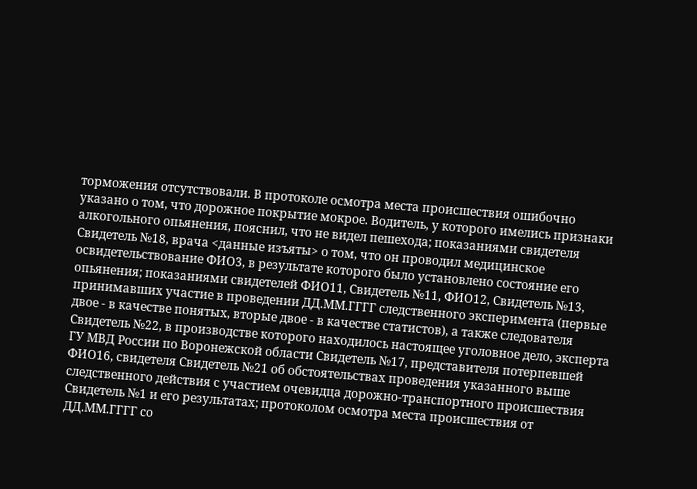торможения отсутствовали. В протоколе осмотра места происшествия ошибочно указано о том, что дорожное покрытие мокрое. Водитель, у которого имелись признаки алкогольного опьянения, пояснил, что не видел пешехода; показаниями свидетеля Свидетель №18, врача <данные изъяты> о том, что он проводил медицинское освидетельствование ФИО3, в результате которого было установлено состояние его опьянения; показаниями свидетелей ФИО11, Свидетель №11, ФИО12, Свидетель №13, принимавших участие в проведении ДД.ММ.ГГГГ следственного эксперимента (первые двое - в качестве понятых, вторые двое - в качестве статистов), а также следователя Свидетель №22, в производстве которого находилось настоящее уголовное дело, эксперта ГУ МВД России по Воронежской области Свидетель №17, представителя потерпевшей ФИО16, свидетеля Свидетель №21 об обстоятельствах проведения указанного выше следственного действия с участием очевидца дорожно-транспортного происшествия Свидетель №1 и его результатах; протоколом осмотра места происшествия от ДД.ММ.ГГГГ со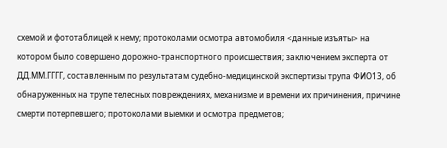схемой и фототаблицей к нему; протоколами осмотра автомобиля <данные изъяты> на котором было совершено дорожно-транспортного происшествия; заключением эксперта от ДД.ММ.ГГГГ, составленным по результатам судебно-медицинской экспертизы трупа ФИО13, об обнаруженных на трупе телесных повреждениях, механизме и времени их причинения, причине смерти потерпевшего; протоколами выемки и осмотра предметов;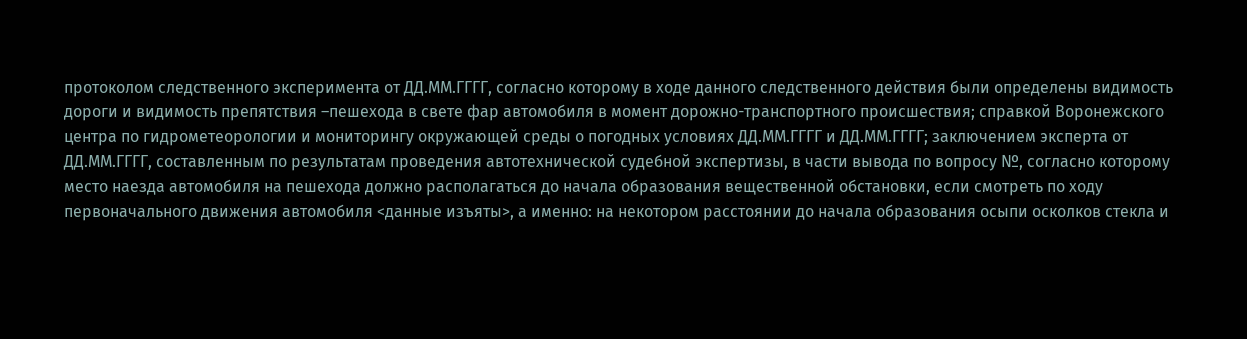протоколом следственного эксперимента от ДД.ММ.ГГГГ, согласно которому в ходе данного следственного действия были определены видимость дороги и видимость препятствия –пешехода в свете фар автомобиля в момент дорожно-транспортного происшествия; справкой Воронежского центра по гидрометеорологии и мониторингу окружающей среды о погодных условиях ДД.ММ.ГГГГ и ДД.ММ.ГГГГ; заключением эксперта от ДД.ММ.ГГГГ, составленным по результатам проведения автотехнической судебной экспертизы, в части вывода по вопросу №, согласно которому место наезда автомобиля на пешехода должно располагаться до начала образования вещественной обстановки, если смотреть по ходу первоначального движения автомобиля <данные изъяты>, а именно: на некотором расстоянии до начала образования осыпи осколков стекла и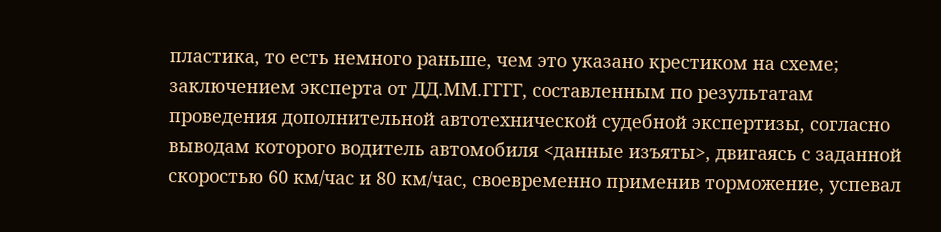пластика, то есть немного раньше, чем это указано крестиком на схеме; заключением эксперта от ДД.ММ.ГГГГ, составленным по результатам проведения дополнительной автотехнической судебной экспертизы, согласно выводам которого водитель автомобиля <данные изъяты>, двигаясь с заданной скоростью 60 км/час и 80 км/час, своевременно применив торможение, успевал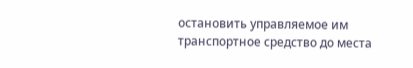остановить управляемое им транспортное средство до места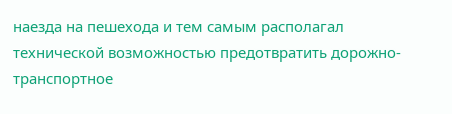наезда на пешехода и тем самым располагал технической возможностью предотвратить дорожно-транспортное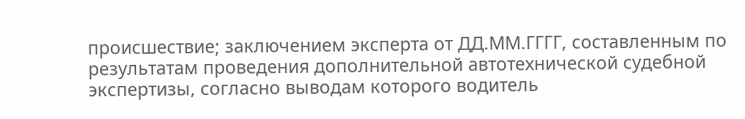происшествие; заключением эксперта от ДД.ММ.ГГГГ, составленным по результатам проведения дополнительной автотехнической судебной экспертизы, согласно выводам которого водитель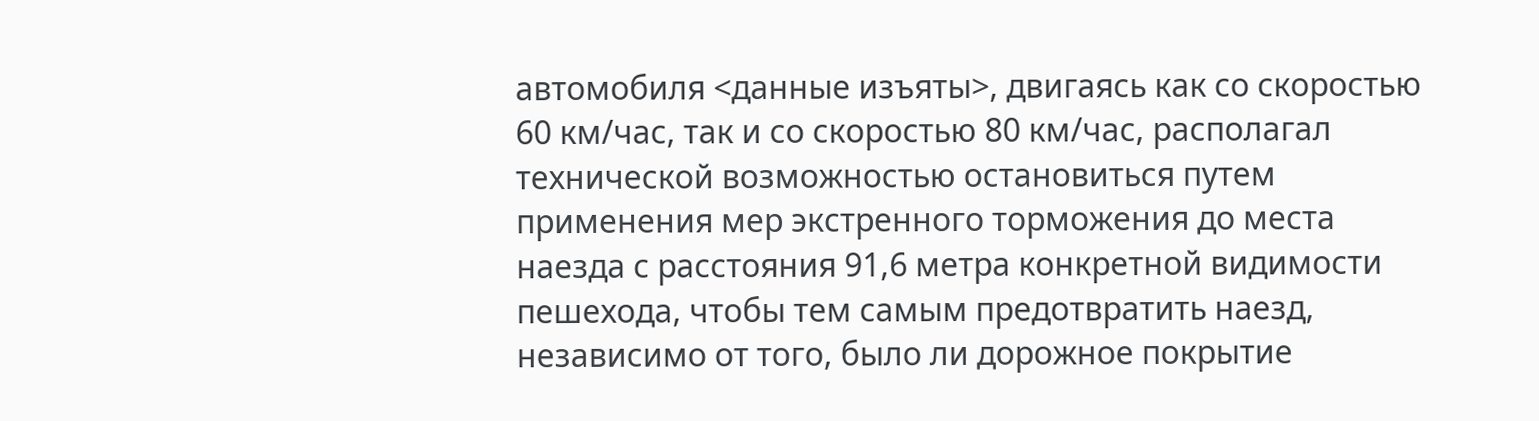автомобиля <данные изъяты>, двигаясь как со скоростью 60 км/час, так и со скоростью 80 км/час, располагал технической возможностью остановиться путем применения мер экстренного торможения до места наезда с расстояния 91,6 метра конкретной видимости пешехода, чтобы тем самым предотвратить наезд, независимо от того, было ли дорожное покрытие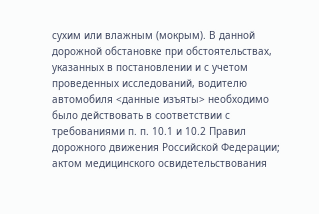сухим или влажным (мокрым). В данной дорожной обстановке при обстоятельствах, указанных в постановлении и с учетом проведенных исследований, водителю автомобиля <данные изъяты> необходимо было действовать в соответствии с требованиями п. п. 10.1 и 10.2 Правил дорожного движения Российской Федерации; актом медицинского освидетельствования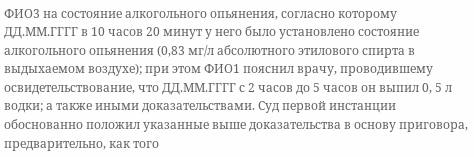ФИО3 на состояние алкогольного опьянения, согласно которому ДД.ММ.ГГГГ в 10 часов 20 минут у него было установлено состояние алкогольного опьянения (0,83 мг/л абсолютного этилового спирта в выдыхаемом воздухе); при этом ФИО1 пояснил врачу, проводившему освидетельствование, что ДД.ММ.ГГГГ с 2 часов до 5 часов он выпил 0, 5 л водки; а также иными доказательствами. Суд первой инстанции обоснованно положил указанные выше доказательства в основу приговора, предварительно, как того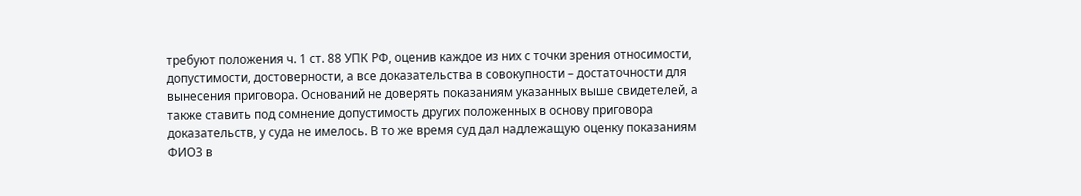требуют положения ч. 1 ст. 88 УПК РФ, оценив каждое из них с точки зрения относимости, допустимости, достоверности, а все доказательства в совокупности – достаточности для вынесения приговора. Оснований не доверять показаниям указанных выше свидетелей, а также ставить под сомнение допустимость других положенных в основу приговора доказательств, у суда не имелось. В то же время суд дал надлежащую оценку показаниям ФИО3 в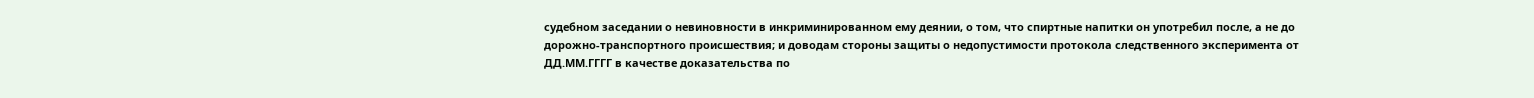судебном заседании о невиновности в инкриминированном ему деянии, о том, что спиртные напитки он употребил после, а не до дорожно-транспортного происшествия; и доводам стороны защиты о недопустимости протокола следственного эксперимента от ДД.ММ.ГГГГ в качестве доказательства по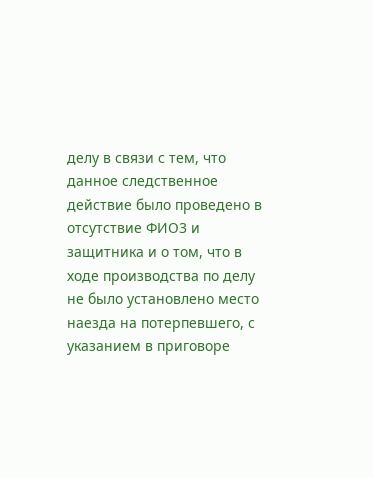делу в связи с тем, что данное следственное действие было проведено в отсутствие ФИО3 и защитника и о том, что в ходе производства по делу не было установлено место наезда на потерпевшего, с указанием в приговоре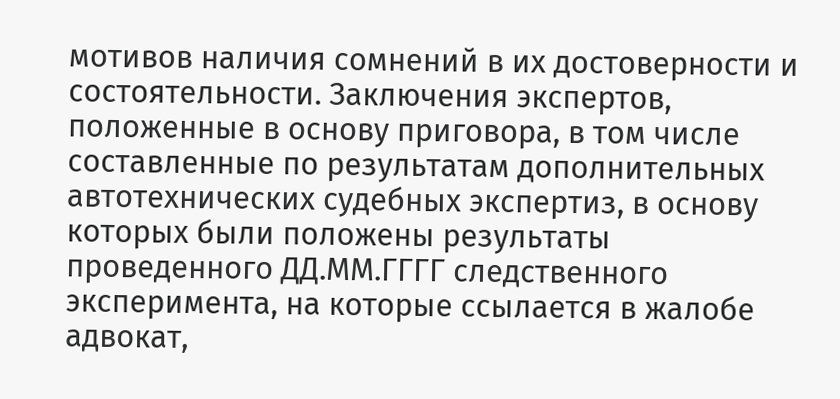мотивов наличия сомнений в их достоверности и состоятельности. Заключения экспертов, положенные в основу приговора, в том числе составленные по результатам дополнительных автотехнических судебных экспертиз, в основу которых были положены результаты проведенного ДД.ММ.ГГГГ следственного эксперимента, на которые ссылается в жалобе адвокат,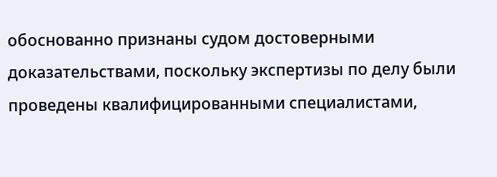обоснованно признаны судом достоверными доказательствами, поскольку экспертизы по делу были проведены квалифицированными специалистами,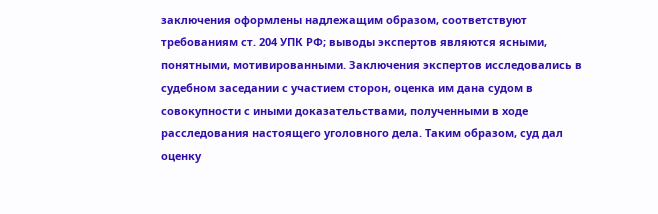заключения оформлены надлежащим образом, соответствуют требованиям ст. 204 УПК РФ; выводы экспертов являются ясными, понятными, мотивированными. Заключения экспертов исследовались в судебном заседании с участием сторон, оценка им дана судом в совокупности с иными доказательствами, полученными в ходе расследования настоящего уголовного дела. Таким образом, суд дал оценку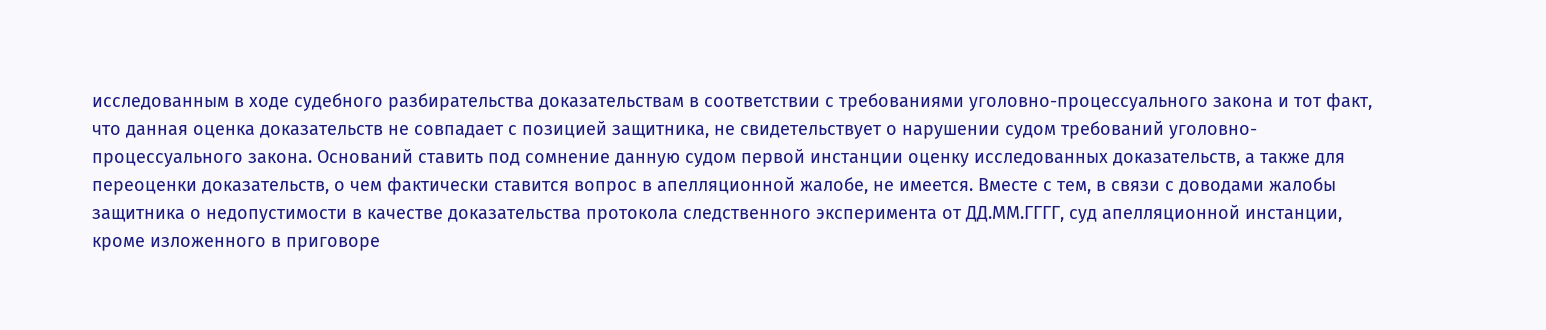исследованным в ходе судебного разбирательства доказательствам в соответствии с требованиями уголовно-процессуального закона и тот факт, что данная оценка доказательств не совпадает с позицией защитника, не свидетельствует о нарушении судом требований уголовно-процессуального закона. Оснований ставить под сомнение данную судом первой инстанции оценку исследованных доказательств, а также для переоценки доказательств, о чем фактически ставится вопрос в апелляционной жалобе, не имеется. Вместе с тем, в связи с доводами жалобы защитника о недопустимости в качестве доказательства протокола следственного эксперимента от ДД.ММ.ГГГГ, суд апелляционной инстанции, кроме изложенного в приговоре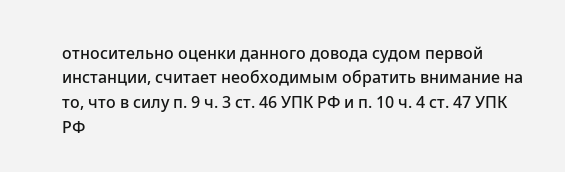относительно оценки данного довода судом первой инстанции, считает необходимым обратить внимание на то, что в силу п. 9 ч. 3 ст. 46 УПК РФ и п. 10 ч. 4 ст. 47 УПК РФ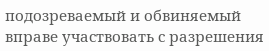подозреваемый и обвиняемый вправе участвовать с разрешения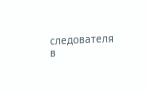следователя в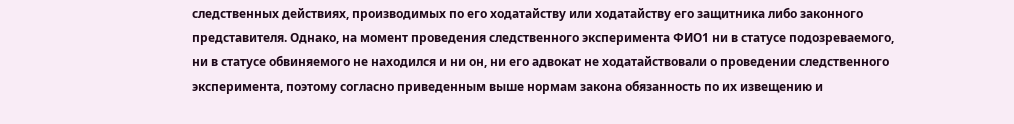следственных действиях, производимых по его ходатайству или ходатайству его защитника либо законного представителя. Однако, на момент проведения следственного эксперимента ФИО1 ни в статусе подозреваемого, ни в статусе обвиняемого не находился и ни он, ни его адвокат не ходатайствовали о проведении следственного эксперимента, поэтому согласно приведенным выше нормам закона обязанность по их извещению и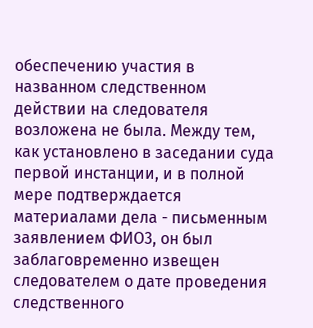обеспечению участия в названном следственном действии на следователя возложена не была. Между тем, как установлено в заседании суда первой инстанции, и в полной мере подтверждается материалами дела - письменным заявлением ФИО3, он был заблаговременно извещен следователем о дате проведения следственного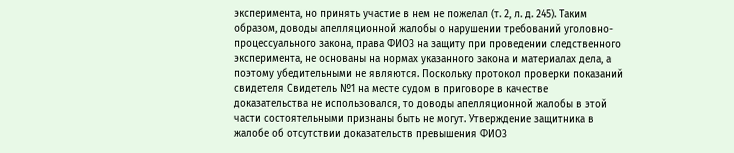эксперимента, но принять участие в нем не пожелал (т. 2, л. д. 245). Таким образом, доводы апелляционной жалобы о нарушении требований уголовно-процессуального закона, права ФИО3 на защиту при проведении следственного эксперимента, не основаны на нормах указанного закона и материалах дела, а поэтому убедительными не являются. Поскольку протокол проверки показаний свидетеля Свидетель №1 на месте судом в приговоре в качестве доказательства не использовался, то доводы апелляционной жалобы в этой части состоятельными признаны быть не могут. Утверждение защитника в жалобе об отсутствии доказательств превышения ФИО3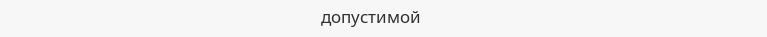допустимой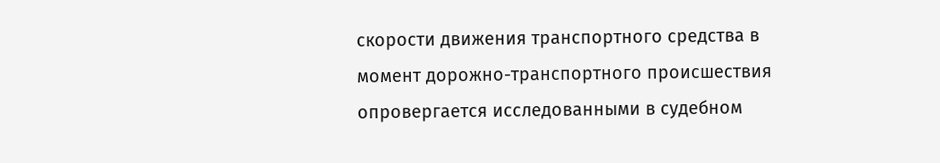скорости движения транспортного средства в момент дорожно-транспортного происшествия опровергается исследованными в судебном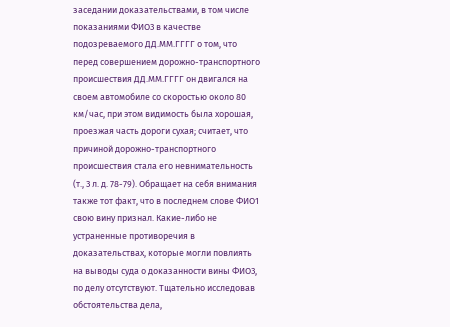заседании доказательствами, в том числе показаниями ФИО3 в качестве подозреваемого ДД.ММ.ГГГГ о том, что перед совершением дорожно-транспортного происшествия ДД.ММ.ГГГГ он двигался на своем автомобиле со скоростью около 80 км/час, при этом видимость была хорошая, проезжая часть дороги сухая; считает, что причиной дорожно-транспортного происшествия стала его невнимательность (т., 3 л. д. 78-79). Обращает на себя внимания также тот факт, что в последнем слове ФИО1 свою вину признал. Какие-либо не устраненные противоречия в доказательствах, которые могли повлиять на выводы суда о доказанности вины ФИО3, по делу отсутствуют. Тщательно исследовав обстоятельства дела,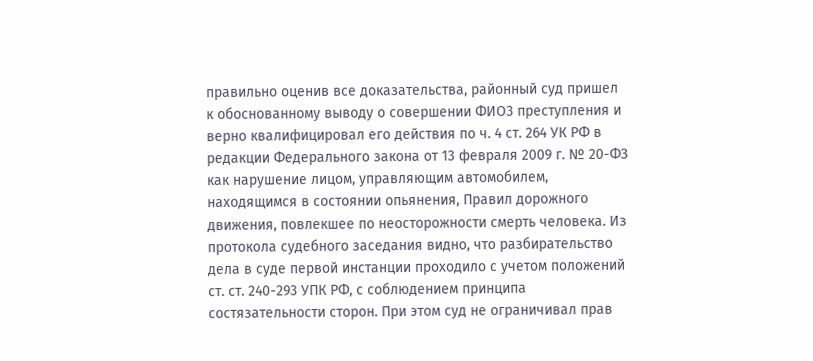правильно оценив все доказательства, районный суд пришел к обоснованному выводу о совершении ФИО3 преступления и верно квалифицировал его действия по ч. 4 ст. 264 УК РФ в редакции Федерального закона от 13 февраля 2009 г. № 20-ФЗ как нарушение лицом, управляющим автомобилем, находящимся в состоянии опьянения, Правил дорожного движения, повлекшее по неосторожности смерть человека. Из протокола судебного заседания видно, что разбирательство дела в суде первой инстанции проходило с учетом положений ст. ст. 240-293 УПК РФ, с соблюдением принципа состязательности сторон. При этом суд не ограничивал прав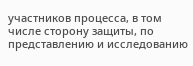участников процесса, в том числе сторону защиты, по представлению и исследованию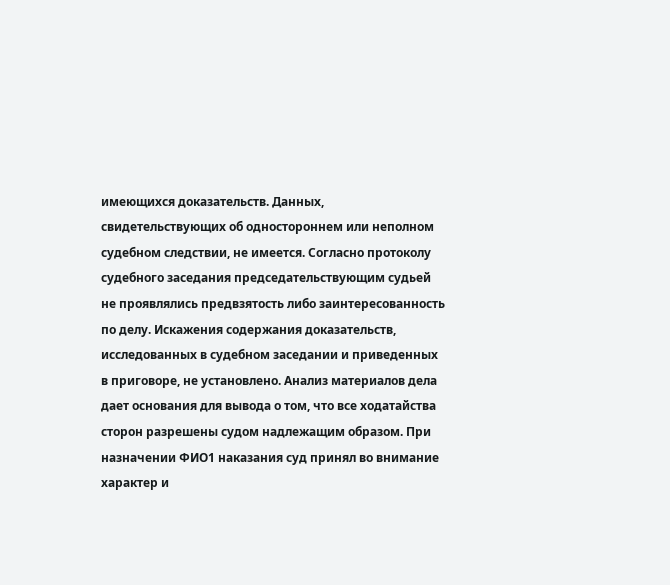имеющихся доказательств. Данных, свидетельствующих об одностороннем или неполном судебном следствии, не имеется. Согласно протоколу судебного заседания председательствующим судьей не проявлялись предвзятость либо заинтересованность по делу. Искажения содержания доказательств, исследованных в судебном заседании и приведенных в приговоре, не установлено. Анализ материалов дела дает основания для вывода о том, что все ходатайства сторон разрешены судом надлежащим образом. При назначении ФИО1 наказания суд принял во внимание характер и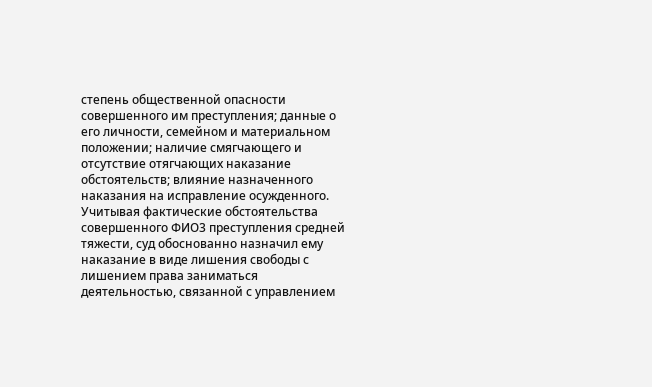степень общественной опасности совершенного им преступления; данные о его личности, семейном и материальном положении; наличие смягчающего и отсутствие отягчающих наказание обстоятельств; влияние назначенного наказания на исправление осужденного. Учитывая фактические обстоятельства совершенного ФИО3 преступления средней тяжести, суд обоснованно назначил ему наказание в виде лишения свободы с лишением права заниматься деятельностью, связанной с управлением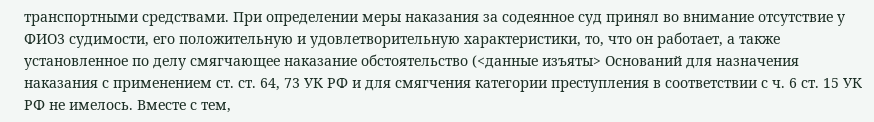транспортными средствами. При определении меры наказания за содеянное суд принял во внимание отсутствие у ФИО3 судимости, его положительную и удовлетворительную характеристики, то, что он работает, а также установленное по делу смягчающее наказание обстоятельство (<данные изъяты> Оснований для назначения наказания с применением ст. ст. 64, 73 УК РФ и для смягчения категории преступления в соответствии с ч. 6 ст. 15 УК РФ не имелось. Вместе с тем,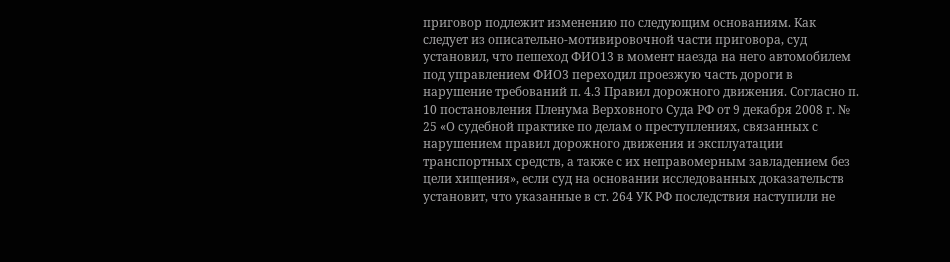приговор подлежит изменению по следующим основаниям. Как следует из описательно-мотивировочной части приговора, суд установил, что пешеход ФИО13 в момент наезда на него автомобилем под управлением ФИО3 переходил проезжую часть дороги в нарушение требований п. 4.3 Правил дорожного движения. Согласно п. 10 постановления Пленума Верховного Суда РФ от 9 декабря 2008 г. № 25 «О судебной практике по делам о преступлениях, связанных с нарушением правил дорожного движения и эксплуатации транспортных средств, а также с их неправомерным завладением без цели хищения», если суд на основании исследованных доказательств установит, что указанные в ст. 264 УК РФ последствия наступили не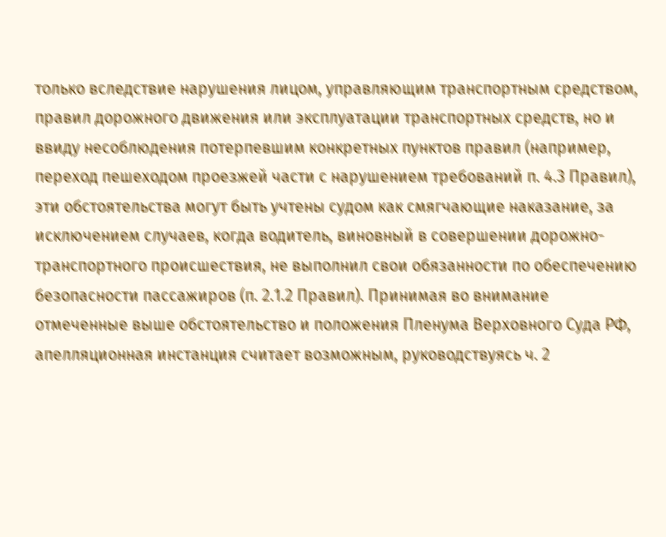только вследствие нарушения лицом, управляющим транспортным средством, правил дорожного движения или эксплуатации транспортных средств, но и ввиду несоблюдения потерпевшим конкретных пунктов правил (например, переход пешеходом проезжей части с нарушением требований п. 4.3 Правил), эти обстоятельства могут быть учтены судом как смягчающие наказание, за исключением случаев, когда водитель, виновный в совершении дорожно-транспортного происшествия, не выполнил свои обязанности по обеспечению безопасности пассажиров (п. 2.1.2 Правил). Принимая во внимание отмеченные выше обстоятельство и положения Пленума Верховного Суда РФ, апелляционная инстанция считает возможным, руководствуясь ч. 2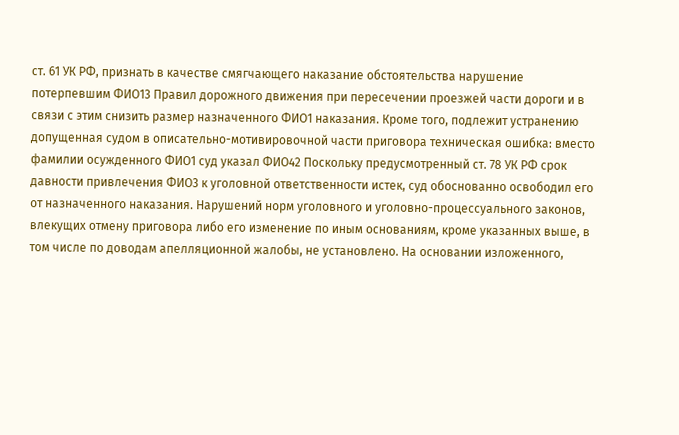ст. 61 УК РФ, признать в качестве смягчающего наказание обстоятельства нарушение потерпевшим ФИО13 Правил дорожного движения при пересечении проезжей части дороги и в связи с этим снизить размер назначенного ФИО1 наказания. Кроме того, подлежит устранению допущенная судом в описательно-мотивировочной части приговора техническая ошибка: вместо фамилии осужденного ФИО1 суд указал ФИО42 Поскольку предусмотренный ст. 78 УК РФ срок давности привлечения ФИО3 к уголовной ответственности истек, суд обоснованно освободил его от назначенного наказания. Нарушений норм уголовного и уголовно-процессуального законов, влекущих отмену приговора либо его изменение по иным основаниям, кроме указанных выше, в том числе по доводам апелляционной жалобы, не установлено. На основании изложенного,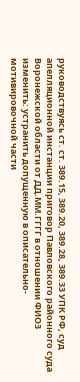руководствуясь ст. ст. 389.15, 389.20, 389.28, 389.33 УПК РФ, суд апелляционной инстанции приговор Павловского районного суда Воронежской области от ДД.ММ.ГГГГ в отношении ФИО3 изменить: устранить допущенную в описательно-мотивировочной части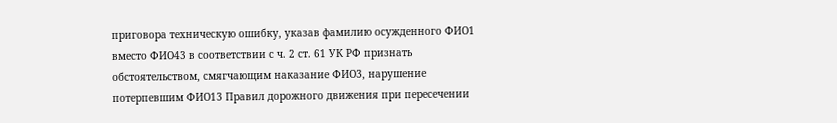приговора техническую ошибку, указав фамилию осужденного ФИО1 вместо ФИО43 в соответствии с ч. 2 ст. 61 УК РФ признать обстоятельством, смягчающим наказание ФИО3, нарушение потерпевшим ФИО13 Правил дорожного движения при пересечении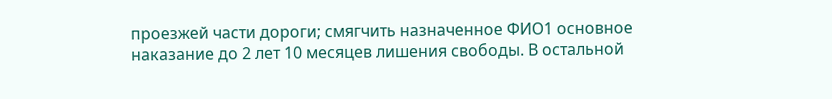проезжей части дороги; смягчить назначенное ФИО1 основное наказание до 2 лет 10 месяцев лишения свободы. В остальной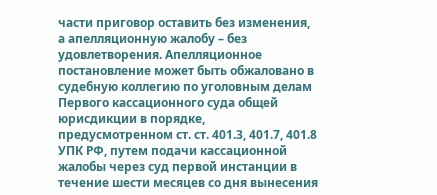части приговор оставить без изменения, а апелляционную жалобу – без удовлетворения. Апелляционное постановление может быть обжаловано в судебную коллегию по уголовным делам Первого кассационного суда общей юрисдикции в порядке, предусмотренном ст. ст. 401.3, 401.7, 401.8 УПК РФ, путем подачи кассационной жалобы через суд первой инстанции в течение шести месяцев со дня вынесения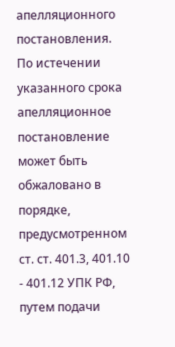апелляционного постановления. По истечении указанного срока апелляционное постановление может быть обжаловано в порядке, предусмотренном ст. ст. 401.3, 401.10 - 401.12 УПК РФ, путем подачи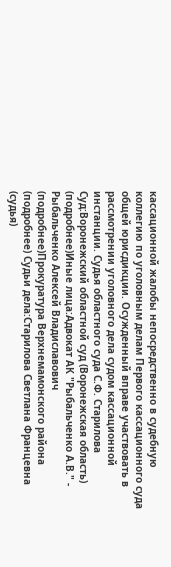кассационной жалобы непосредственно в судебную коллегию по уголовным делам Первого кассационного суда общей юрисдикции. Осужденный вправе участвовать в рассмотрении уголовного дела судом кассационной инстанции. Судья областного суда С.Ф. Старилова Суд:Воронежский областной суд (Воронежская область) (подробнее)Иные лица:Адвокат АК "Рыбальченко А.В." - Рыбальченко Алексей Владиславович (подробнее)Прокуратура Верхнемамонского района (подробнее) Судьи дела:Старилова Светлана Францевна (судья)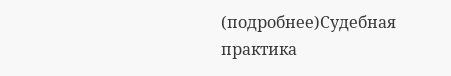(подробнее)Судебная практика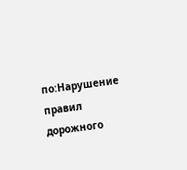по:Нарушение правил дорожного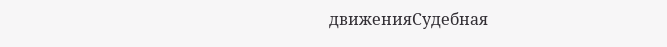движенияСудебная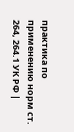практика по применению норм ст. 264, 264.1 УК РФ |